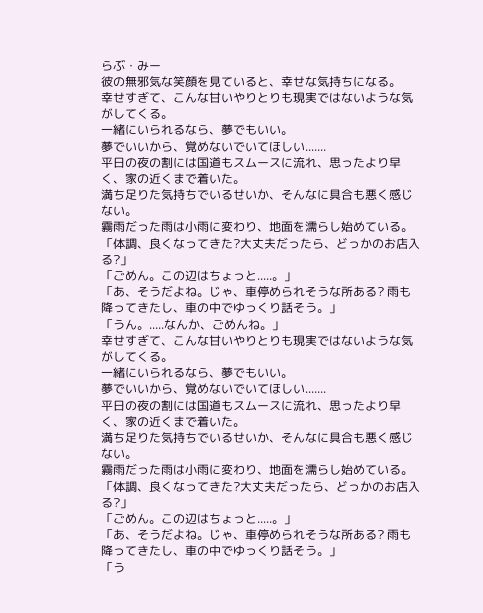らぶ・みー
彼の無邪気な笑顔を見ていると、幸せな気持ちになる。
幸せすぎて、こんな甘いやりとりも現実ではないような気がしてくる。
一緒にいられるなら、夢でもいい。
夢でいいから、覚めないでいてほしい.......
平日の夜の割には国道もスムースに流れ、思ったより早く、家の近くまで着いた。
満ち足りた気持ちでいるせいか、そんなに具合も悪く感じない。
霧雨だった雨は小雨に変わり、地面を濡らし始めている。
「体調、良くなってきた?大丈夫だったら、どっかのお店入る?」
「ごめん。この辺はちょっと.....。」
「あ、そうだよね。じゃ、車停められそうな所ある? 雨も降ってきたし、車の中でゆっくり話そう。」
「うん。.....なんか、ごめんね。」
幸せすぎて、こんな甘いやりとりも現実ではないような気がしてくる。
一緒にいられるなら、夢でもいい。
夢でいいから、覚めないでいてほしい.......
平日の夜の割には国道もスムースに流れ、思ったより早く、家の近くまで着いた。
満ち足りた気持ちでいるせいか、そんなに具合も悪く感じない。
霧雨だった雨は小雨に変わり、地面を濡らし始めている。
「体調、良くなってきた?大丈夫だったら、どっかのお店入る?」
「ごめん。この辺はちょっと.....。」
「あ、そうだよね。じゃ、車停められそうな所ある? 雨も降ってきたし、車の中でゆっくり話そう。」
「う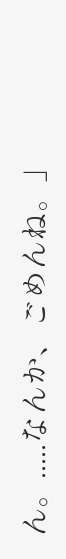ん。.....なんか、ごめんね。」